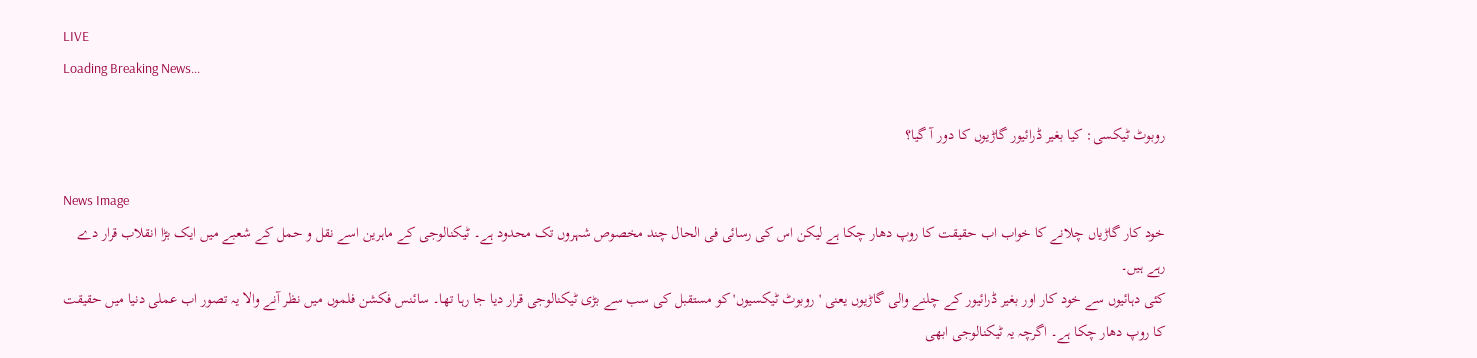LIVE
Loading Breaking News...

روبوٹ ٹیکسی: کیا بغیر ڈرائیور گاڑیوں کا دور آ گیا؟

News Image
خود کار گاڑیاں چلانے کا خواب اب حقیقت کا روپ دھار چکا ہے لیکن اس کی رسائی فی الحال چند مخصوص شہروں تک محدود ہے۔ ٹیکنالوجی کے ماہرین اسے نقل و حمل کے شعبے میں ایک بڑا انقلاب قرار دے رہے ہیں۔
کئی دہائیوں سے خود کار اور بغیر ڈرائیور کے چلنے والی گاڑیوں یعنی 'روبوٹ ٹیکسیوں' کو مستقبل کی سب سے بڑی ٹیکنالوجی قرار دیا جا رہا تھا۔ سائنس فکشن فلموں میں نظر آنے والا یہ تصور اب عملی دنیا میں حقیقت کا روپ دھار چکا ہے۔ اگرچہ یہ ٹیکنالوجی ابھی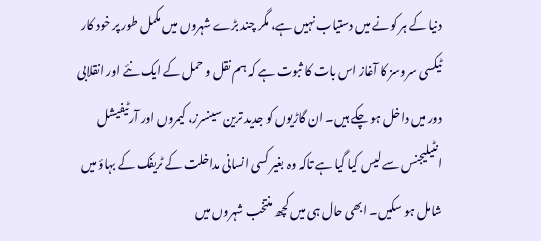دنیا کے ہر کونے میں دستیاب نہیں ہے، مگر چند بڑے شہروں میں مکمل طور پر خود کار ٹیکسی سروسز کا آغاز اس بات کا ثبوت ہے کہ ہم نقل و حمل کے ایک نئے اور انقلابی دور میں داخل ہو چکے ہیں۔ ان گاڑیوں کو جدید ترین سینسرز، کیمروں اور آرٹیفیشل انٹیلیجنس سے لیس کیا گیا ہے تاکہ وہ بغیر کسی انسانی مداخلت کے ٹریفک کے بہاؤ میں شامل ہو سکیں۔ ابھی حال ہی میں کچھ منتخب شہروں میں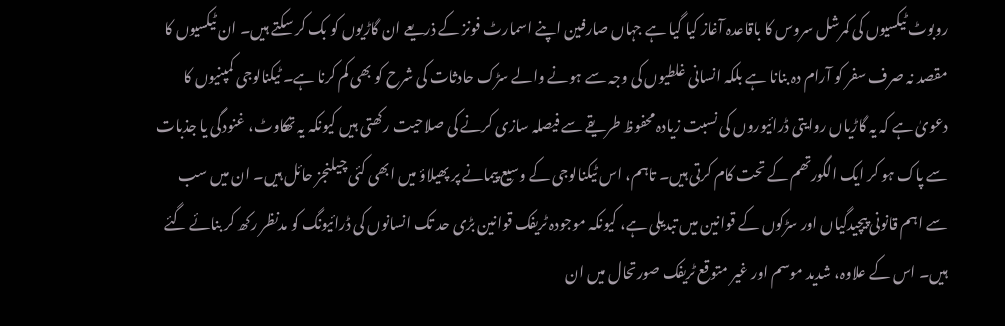روبوٹ ٹیکسیوں کی کمرشل سروس کا باقاعدہ آغاز کیا گیا ہے جہاں صارفین اپنے اسمارٹ فونز کے ذریعے ان گاڑیوں کو بک کر سکتے ہیں۔ ان ٹیکسیوں کا مقصد نہ صرف سفر کو آرام دہ بنانا ہے بلکہ انسانی غلطیوں کی وجہ سے ہونے والے سڑک حادثات کی شرح کو بھی کم کرنا ہے۔ ٹیکنالوجی کمپنیوں کا دعویٰ ہے کہ یہ گاڑیاں روایتی ڈرائیوروں کی نسبت زیادہ محفوظ طریقے سے فیصلہ سازی کرنے کی صلاحیت رکھتی ہیں کیونکہ یہ تھکاوٹ، غنودگی یا جذبات سے پاک ہو کر ایک الگورتھم کے تحت کام کرتی ہیں۔ تاہم، اس ٹیکنالوجی کے وسیع پیمانے پر پھیلاؤ میں ابھی کئی چیلنجز حائل ہیں۔ ان میں سب سے اہم قانونی پیچیدگیاں اور سڑکوں کے قوانین میں تبدیلی ہے، کیونکہ موجودہ ٹریفک قوانین بڑی حد تک انسانوں کی ڈرائیونگ کو مدنظر رکھ کر بنائے گئے ہیں۔ اس کے علاوہ، شدید موسم اور غیر متوقع ٹریفک صورتحال میں ان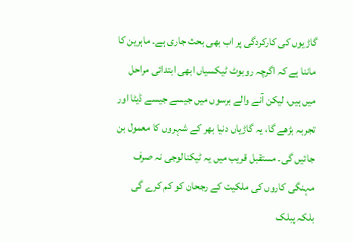گاڑیوں کی کارکردگی پر اب بھی بحث جاری ہے۔ ماہرین کا ماننا ہے کہ اگرچہ روبوٹ ٹیکسیاں ابھی ابتدائی مراحل میں ہیں، لیکن آنے والے برسوں میں جیسے جیسے ڈیٹا اور تجربہ بڑھے گا، یہ گاڑیاں دنیا بھر کے شہروں کا معمول بن جائیں گی۔ مستقبل قریب میں یہ ٹیکنالوجی نہ صرف مہنگی کاروں کی ملکیت کے رجحان کو کم کرے گی بلکہ پبلک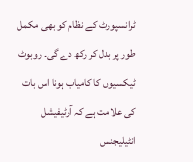ٹرانسپورٹ کے نظام کو بھی مکمل طور پر بدل کر رکھ دے گی۔ روبوٹ ٹیکسیوں کا کامیاب ہونا اس بات کی علامت ہے کہ آرٹیفیشل انٹیلیجنس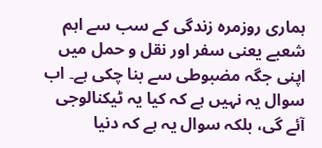ہماری روزمرہ زندگی کے سب سے اہم شعبے یعنی سفر اور نقل و حمل میں اپنی جگہ مضبوطی سے بنا چکی ہے۔ اب سوال یہ نہیں ہے کہ کیا یہ ٹیکنالوجی آئے گی، بلکہ سوال یہ ہے کہ دنیا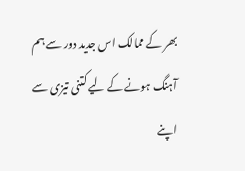بھر کے ممالک اس جدید دور سے ہم آہنگ ہونے کے لیے کتنی تیزی سے اپنے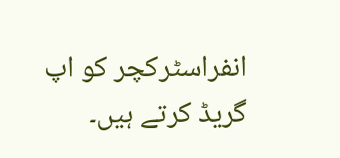انفراسٹرکچر کو اپ گریڈ کرتے ہیں۔